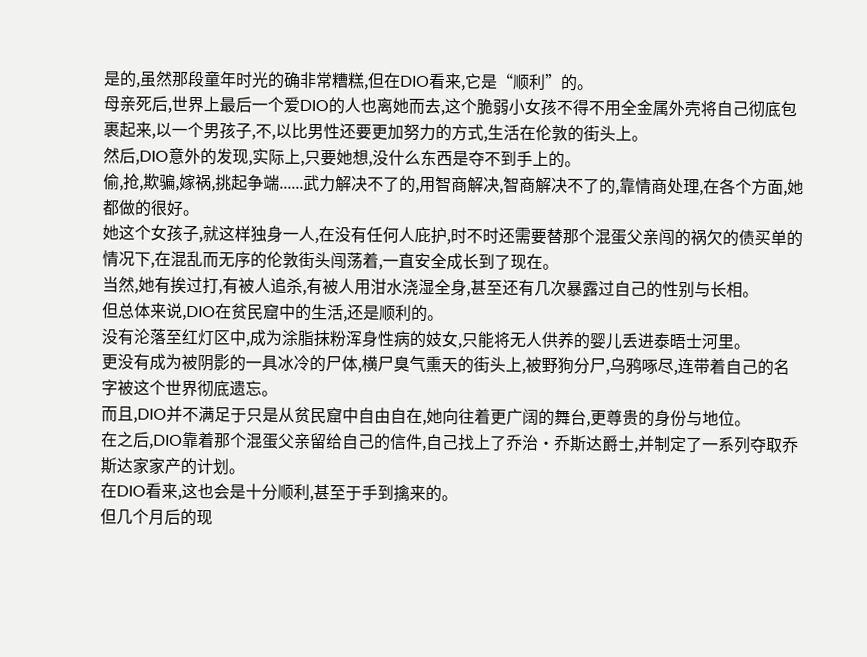是的,虽然那段童年时光的确非常糟糕,但在DIO看来,它是“顺利”的。
母亲死后,世界上最后一个爱DIO的人也离她而去,这个脆弱小女孩不得不用全金属外壳将自己彻底包裹起来,以一个男孩子,不,以比男性还要更加努力的方式,生活在伦敦的街头上。
然后,DIO意外的发现,实际上,只要她想,没什么东西是夺不到手上的。
偷,抢,欺骗,嫁祸,挑起争端......武力解决不了的,用智商解决,智商解决不了的,靠情商处理,在各个方面,她都做的很好。
她这个女孩子,就这样独身一人,在没有任何人庇护,时不时还需要替那个混蛋父亲闯的祸欠的债买单的情况下,在混乱而无序的伦敦街头闯荡着,一直安全成长到了现在。
当然,她有挨过打,有被人追杀,有被人用泔水浇湿全身,甚至还有几次暴露过自己的性别与长相。
但总体来说,DIO在贫民窟中的生活,还是顺利的。
没有沦落至红灯区中,成为涂脂抹粉浑身性病的妓女,只能将无人供养的婴儿丢进泰晤士河里。
更没有成为被阴影的一具冰冷的尸体,横尸臭气熏天的街头上,被野狗分尸,乌鸦啄尽,连带着自己的名字被这个世界彻底遗忘。
而且,DIO并不满足于只是从贫民窟中自由自在,她向往着更广阔的舞台,更尊贵的身份与地位。
在之后,DIO靠着那个混蛋父亲留给自己的信件,自己找上了乔治·乔斯达爵士,并制定了一系列夺取乔斯达家家产的计划。
在DIO看来,这也会是十分顺利,甚至于手到擒来的。
但几个月后的现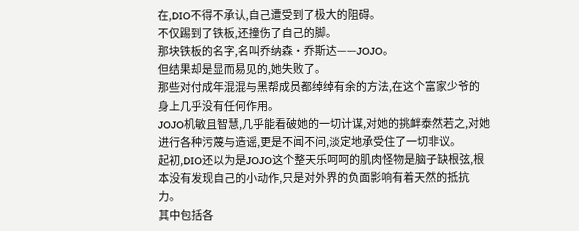在,DIO不得不承认,自己遭受到了极大的阻碍。
不仅踢到了铁板,还撞伤了自己的脚。
那块铁板的名字,名叫乔纳森·乔斯达——JOJO。
但结果却是显而易见的,她失败了。
那些对付成年混混与黑帮成员都绰绰有余的方法,在这个富家少爷的身上几乎没有任何作用。
JOJO机敏且智慧,几乎能看破她的一切计谋,对她的挑衅泰然若之,对她进行各种污蔑与造谣,更是不闻不问,淡定地承受住了一切非议。
起初,DIO还以为是JOJO这个整天乐呵呵的肌肉怪物是脑子缺根弦,根本没有发现自己的小动作,只是对外界的负面影响有着天然的抵抗力。
其中包括各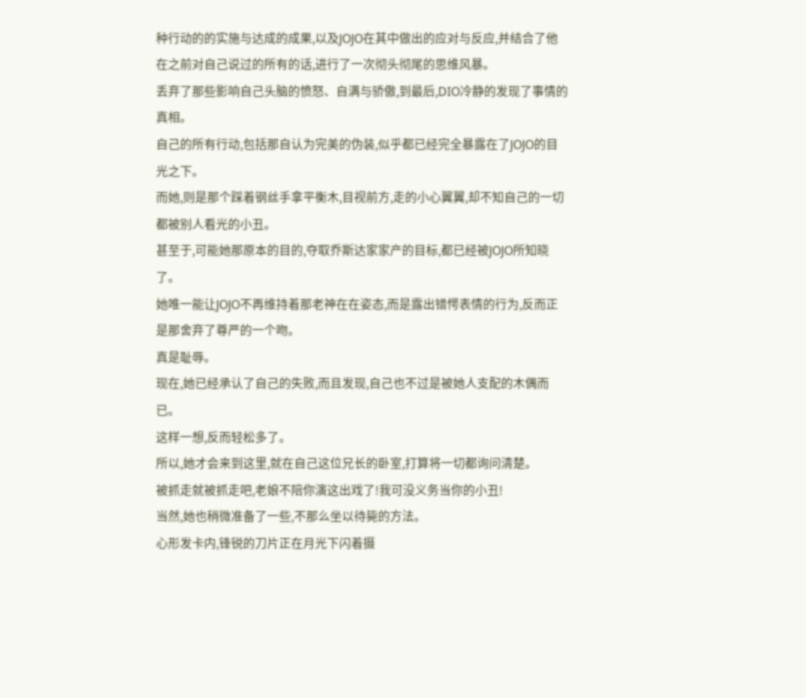种行动的的实施与达成的成果,以及JOJO在其中做出的应对与反应,并结合了他在之前对自己说过的所有的话,进行了一次彻头彻尾的思维风暴。
丢弃了那些影响自己头脑的愤怒、自满与骄傲,到最后,DIO冷静的发现了事情的真相。
自己的所有行动,包括那自认为完美的伪装,似乎都已经完全暴露在了JOJO的目光之下。
而她,则是那个踩着钢丝手拿平衡木,目视前方,走的小心翼翼,却不知自己的一切都被别人看光的小丑。
甚至于,可能她那原本的目的,夺取乔斯达家家产的目标,都已经被JOJO所知晓了。
她唯一能让JOJO不再维持着那老神在在姿态,而是露出错愕表情的行为,反而正是那舍弃了尊严的一个吻。
真是耻辱。
现在,她已经承认了自己的失败,而且发现,自己也不过是被她人支配的木偶而已。
这样一想,反而轻松多了。
所以,她才会来到这里,就在自己这位兄长的卧室,打算将一切都询问清楚。
被抓走就被抓走吧,老娘不陪你演这出戏了!我可没义务当你的小丑!
当然,她也稍微准备了一些,不那么坐以待毙的方法。
心形发卡内,锋锐的刀片正在月光下闪着摄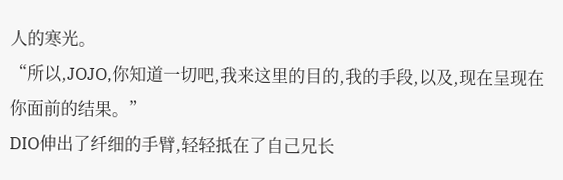人的寒光。
“所以,JOJO,你知道一切吧,我来这里的目的,我的手段,以及,现在呈现在你面前的结果。”
DIO伸出了纤细的手臂,轻轻抵在了自己兄长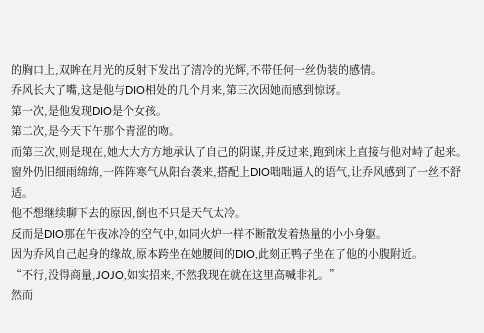的胸口上,双眸在月光的反射下发出了清冷的光辉,不带任何一丝伪装的感情。
乔风长大了嘴,这是他与DIO相处的几个月来,第三次因她而感到惊讶。
第一次,是他发现DIO是个女孩。
第二次,是今天下午那个青涩的吻。
而第三次,则是现在,她大大方方地承认了自己的阴谋,并反过来,跑到床上直接与他对峙了起来。
窗外仍旧细雨绵绵,一阵阵寒气从阳台袭来,搭配上DIO咄咄逼人的语气,让乔风感到了一丝不舒适。
他不想继续聊下去的原因,倒也不只是天气太冷。
反而是DIO那在午夜冰冷的空气中,如同火炉一样不断散发着热量的小小身躯。
因为乔风自己起身的缘故,原本跨坐在她腰间的DIO,此刻正鸭子坐在了他的小腹附近。
“不行,没得商量,JOJO,如实招来,不然我现在就在这里高喊非礼。”
然而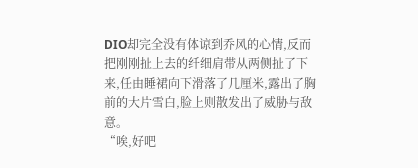DIO却完全没有体谅到乔风的心情,反而把刚刚扯上去的纤细肩带从两侧扯了下来,任由睡裙向下滑落了几厘米,露出了胸前的大片雪白,脸上则散发出了威胁与敌意。
“唉,好吧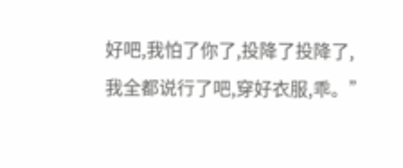好吧,我怕了你了,投降了投降了,我全都说行了吧,穿好衣服,乖。”